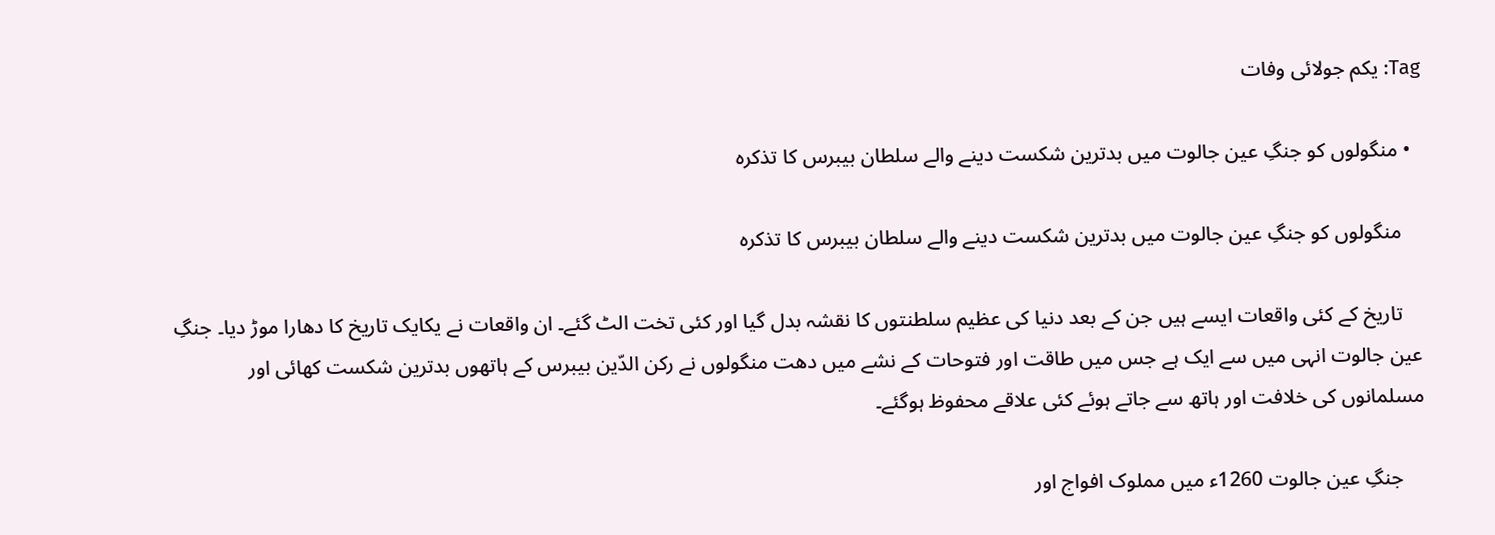Tag: یکم جولائی وفات

  • منگولوں کو جنگِ عین جالوت میں‌ بدترین شکست دینے والے سلطان بیبرس کا تذکرہ

    منگولوں کو جنگِ عین جالوت میں‌ بدترین شکست دینے والے سلطان بیبرس کا تذکرہ

    تاریخ کے کئی واقعات ایسے ہیں‌ جن کے بعد دنیا کی عظیم سلطنتوں کا نقشہ بدل گیا اور کئی تخت الٹ گئے۔ ان واقعات نے یکایک تاریخ کا دھارا موڑ دیا۔ جنگِ عین جالوت انہی میں سے ایک ہے جس میں طاقت اور فتوحات کے نشے میں دھت منگولوں نے رکن الدّین بیبرس کے ہاتھوں بدترین شکست کھائی اور مسلمانوں کی خلافت اور ہاتھ سے جاتے ہوئے کئی علاقے محفوظ ہوگئے۔

    جنگِ عین جالوت 1260ء میں مملوک افواج اور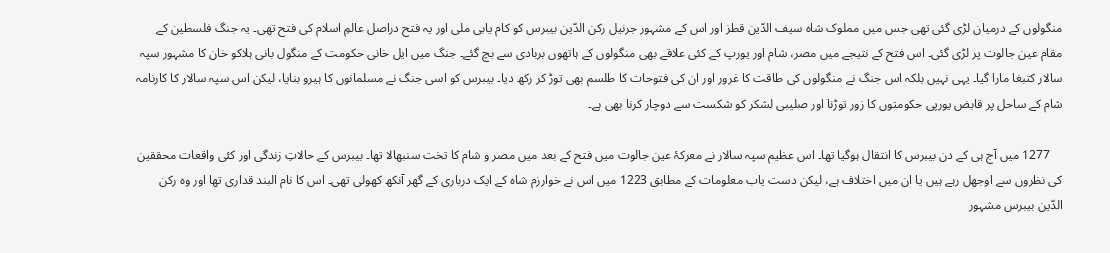منگولوں کے درمیان لڑی گئی تھی جس میں مملوک شاہ سیف الدّین قطز اور اس کے مشہور جرنیل رکن الدّین بیبرس کو کام یابی ملی اور یہ فتح دراصل عالمِ اسلام کی فتح تھی۔ یہ جنگ فلسطین کے مقام عین جالوت پر لڑی گئی۔ اس فتح کے نتیجے میں مصر، شام اور یورپ کے کئی علاقے بھی منگولوں کے ہاتھوں بربادی سے بچ گئے۔ جنگ میں ایل خانی حکومت کے منگول بانی ہلاکو خان کا مشہور سپہ سالار کتبغا مارا گیا۔ یہی نہیں‌ بلکہ اس جنگ نے منگولوں کی طاقت کا غرور اور ان کی فتوحات کا طلسم بھی توڑ کر رکھ دیا۔ بیبرس کو اسی جنگ نے مسلمانوں‌ کا ہیرو بنایا، لیکن اس سپہ سالار کا کارنامہ شام کے ساحل پر قابض یورپی حکومتوں کا زور توڑنا اور صلیبی لشکر کو شکست سے دوچار کرنا بھی ہے۔

    1277 میں آج ہی کے دن بیبرس کا انتقال ہوگیا تھا۔ اس عظیم سپہ سالار نے معرکۂ عین جالوت میں‌ فتح کے بعد میں مصر و شام کا تخت سنبھالا تھا۔ بیبرس کے حالاتِ زندگی اور کئی واقعات محققین کی نظروں سے اوجھل رہے ہیں یا ان میں‌ اختلاف ہے، لیکن دست یاب معلومات کے مطابق 1223 میں اس نے خوارزم شاہ کے ایک درباری کے گھر آنکھ کھولی تھی۔ اس کا نام البند قداری تھا اور وہ رکن الدّین بیبرس مشہور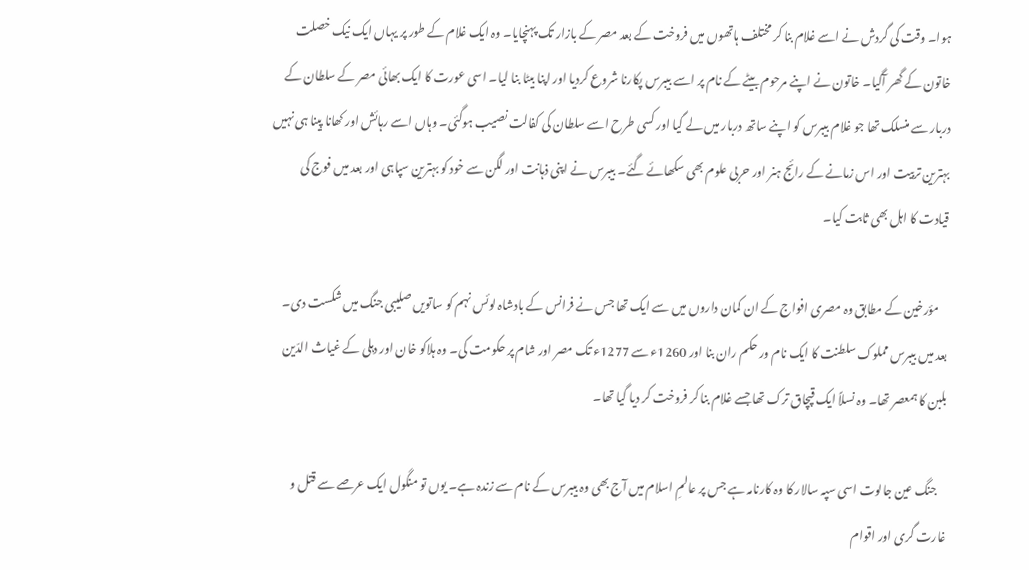ہوا۔ وقت کی گردش نے اسے غلام بنا کر مختلف ہاتھوں میں فروخت کے بعد مصر کے بازار تک پہنچایا۔ وہ ایک غلام کے طور پر یہاں ایک نیک خصلت خاتون کے گھر آگیا۔ خاتون نے اپنے مرحوم بیٹے کے نام پر اسے بیبرس پکارنا شروع کردیا اور اپنا بیٹا بنا لیا۔ اسی عورت کا ایک بھائی مصر کے سلطان کے دربار سے منسلک تھا جو غلام بیبرس کو اپنے ساتھ دربار میں لے گیا اور کسی طرح اسے سلطان کی کفالت نصیب ہوگئی۔ وہاں اسے رہائش اور کھانا پینا ہی نہیں‌ بہترین تربیت اور اس زمانے کے رائج ہنر اور حربی علوم بھی سکھائے گئے۔ بیبرس نے اپنی ذہانت اور لگن سے خود کو بہترین سپاہی اور بعد میں‌ فوج کی قیادت کا اہل بھی ثابت کیا۔

    مؤرخین کے مطابق وہ مصری افواج کے ان کمان داروں میں سے ایک تھا جس نے فرانس کے بادشاہ لوئس نہم کو ساتویں صلیبی جنگ میں شکست دی۔ بعد میں بیبرس مملوک سلطنت کا ایک نام ور حکم ران بنا اور 1260ء سے 1277ء تک مصر اور شام پر حکومت کی۔ وہ ہلاکو خان اور دہلی کے غیاث الدّین بلبن کا ہمعصر تھا۔ وہ نسلاً ایک قپچاق ترک تھا جسے غلام بنا کر فروخت کر دیا گیا تھا۔

    جنگ عین جالوت اسی سپہ سالار کا وہ کارنامہ ہے جس پر عالمِ اسلام میں آج بھی وہ بیبرس کے نام سے زندہ ہے۔ یوں تو منگول ایک عرصے سے قتل و غارت گری اور اقوام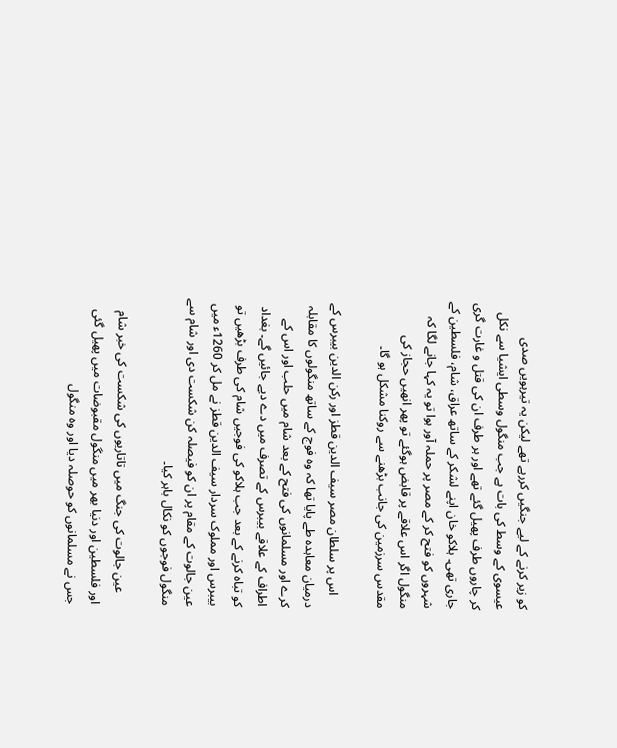کو زیر کرنے کے لیے جنگیں کررہے تھے لیکن یہ تیرہویں صدی عیسوی کے وسط کی بات ہے جب منگول وسطی ایشیا سے نکل کر چاروں طرف پھیل گئے تھے اور ہر طرف ان کی قتل و غارت گری جاری تھی۔ ہلاکو خان اپنے لشکر کے ساتھ عراق، شام، فلسطین کے شہروں کو فتح کر کے مصر پر حملہ آور ہوا تو یہ کہا جانے لگا کہ منگول اگر اس علاقے پر قابض ہوگئے تو پھر انھیں حجاز کی مقدس سرزمین کی جانب بڑھنے سے روکنا مشکل ہو گا۔

    اس پر سلطان مصر سیف الدین قطز اور رکن الدین بیبرس کے درمیان معاہدہ طے پایا تھا کہ وہ فوج کے ساتھ منگولوں کا مقابلہ کرے اور مسلمانوں کی فتح کے بعد شام میں حلب اور اس کے اطراف کے علاقے بیبرس کے تصرف میں دے دیے جائیں گے۔ بغداد کو تباہ کرنے کے بعد جب ہلاکو کی فوجیں شام کی طرف بڑھیں تو بیبرس اور مملوک سردار سیف الدین قطز نے مل کر 1260ء میں عین جالوت کے مقام پر ان کو فیصلہ کن شکست دی اور شام سے منگول فوجوں کو نکال باہر کیا۔

    عین جالوت کی جنگ میں تاتاریوں کی شکست کی خبر شام اور فلسطین اور دنیا بھر میں منگول مقبوضات میں پھیل گئی جس نے مسلمانوں کو حوصلہ دیا اور وہ منگول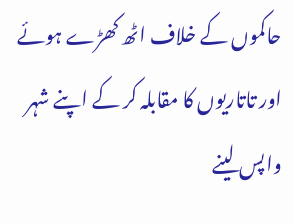حاکموں کے خلاف اٹھ کھڑے ہوئے اور تاتاریوں کا مقابلہ کر کے اپنے شہر واپس لینے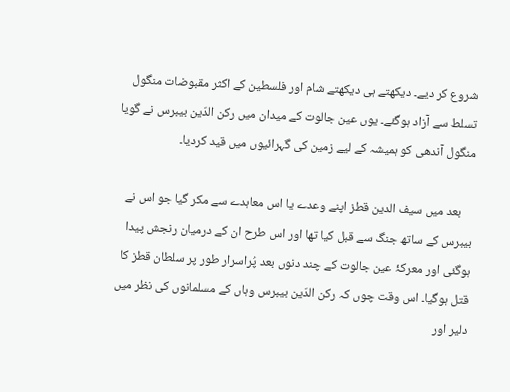شروع کر دیے۔ دیکھتے ہی دیکھتے شام اور فلسطین کے اکثر مقبوضات منگول تسلط سے آزاد ہوگئے۔ یوں عین جالوت کے میدان میں‌ رکن الدّین بیبرس نے گویا منگول آندھی کو ہمیشہ کے لیے زمین کی گہرائیوں‌ میں قید کردیا۔

    بعد میں سیف الدین قطز اپنے وعدے یا اس معاہدے سے مکر گیا جو اس نے بیبرس کے ساتھ جنگ سے قبل کیا تھا اور اس طرح ان کے درمیان رنجش پیدا ہوگئی اور معرکۂ عین جالوت کے چند دنوں بعد پُراسرار طور پر سلطان قطز کا قتل ہوگیا۔ اس وقت چوں کہ رکن الدّین بیبرس وہاں کے مسلمانوں کی نظر میں‌ دلیر اور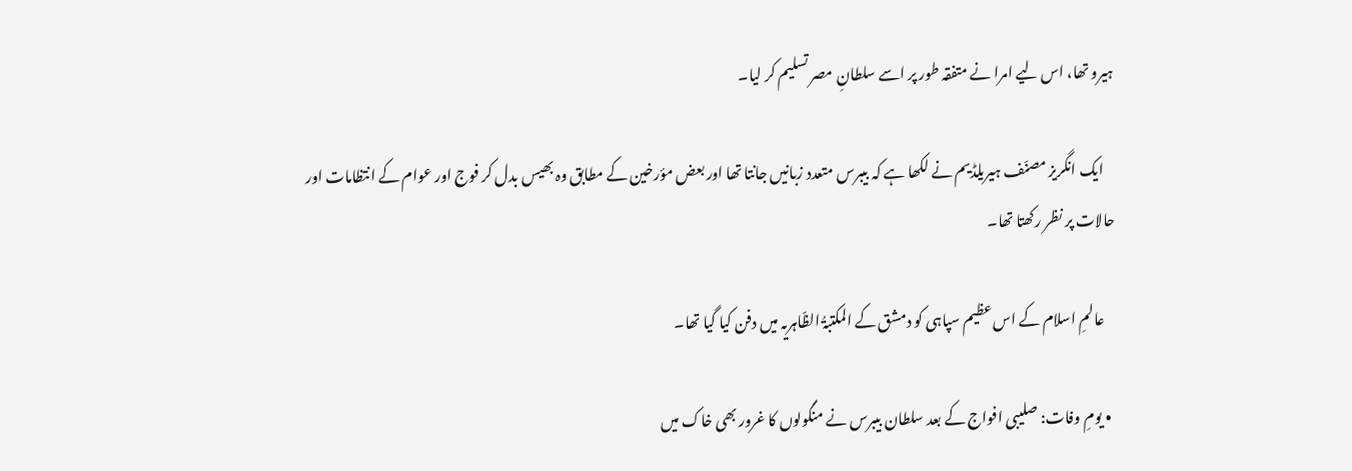ہیرو تھا، اس لیے امرا نے متفقہ طور پر اسے سلطانِ مصر تسلیم کر لیا۔

    ایک انگریز مصنّف ہیریلڈیم نے لکھا ہے کہ بیبرس متعدد زبانیں‌ جانتا تھا اور بعض‌ مؤرخین کے مطابق وہ بھیس بدل کر فوج اور عوام کے انتظامات اور حالات پر نظر رکھتا تھا۔

    عالمِ اسلام کے اس عظیم سپاہی کو دمشق کے المکتبۃُ الظّاہریہ میں‌ دفن کیا گیا تھا۔

  • یومِ وفات: صلیبی افواج کے بعد سلطان بیبرس نے منگولوں‌ کا غرور بھی خاک میں‌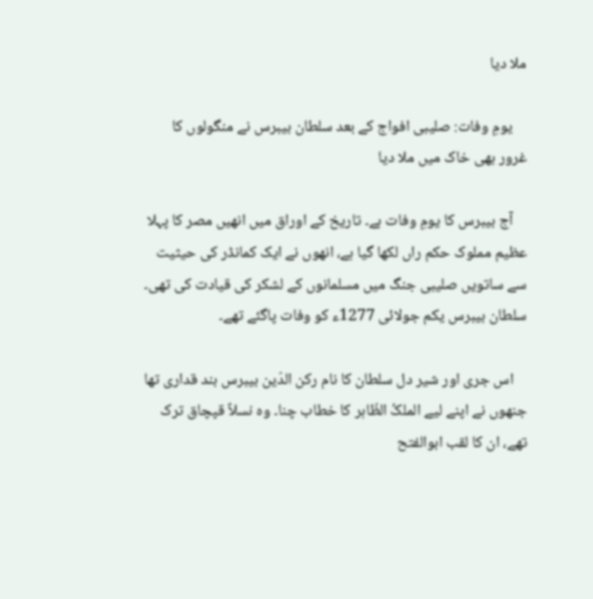ملا دیا

    یومِ وفات: صلیبی افواج کے بعد سلطان بیبرس نے منگولوں‌ کا غرور بھی خاک میں‌ ملا دیا

    آج بیبرس کا یومِ وفات ہے۔ تاریخ کے اوراق میں انھیں مصر کا پہلا عظیم مملوک حکم راں لکھا گیا ہے، انھوں نے ایک کمانڈر کی حیثیت سے ساتویں‌ صلیبی جنگ میں مسلمانوں کے لشکر کی قیادت کی تھی۔ سلطان بیبرس یکم جولائی 1277ء کو وفات پاگئے تھے۔

    اس جری اور شیر دل سلطان کا نام رکن الدّین بیبرس بند قداری تھا جنھوں نے اپنے لیے الملکُ الظّاہر کا خطاب چنا۔ وہ نسلاً قپچاق ترک تھے، ان کا لقب ابوالفتح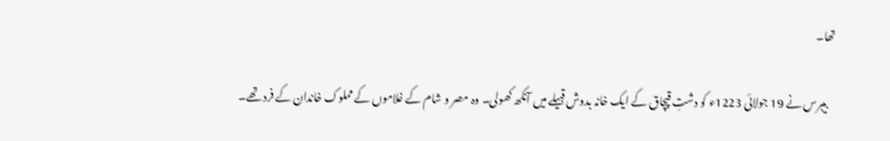تھا۔

    بیبرس نے 19 جولائی 1223ء کو دشتِ قپچاق کے ایک خانہ بدوش قبیلے میں‌ آنکھ کھولی۔ وہ مصر و شام کے غلاموں‌ کے مملوک خاندان کے فرد تھے۔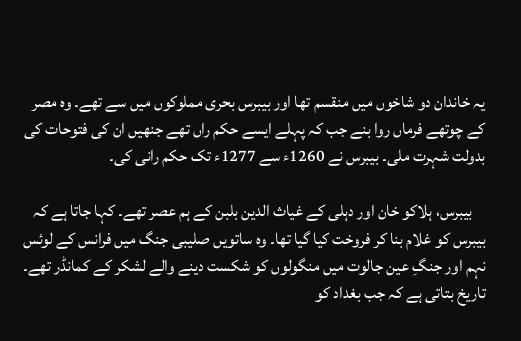یہ خاندان دو شاخوں میں منقسم تھا اور بیبرس بحری مملوکوں میں سے تھے۔ وہ مصر کے چوتھے فرماں روا بنے جب کہ پہلے ایسے حکم راں تھے جنھیں ان کی فتوحات کی بدولت شہرت ملی۔ بیبرس نے 1260ء سے 1277ء تک حکم رانی کی۔

    بیبرس، ہلاکو خان اور دہلی کے غیاث الدین بلبن کے ہم عصر تھے۔ کہا جاتا ہے کہ بیبرس کو غلام بنا کر فروخت کیا گیا تھا۔ وہ ساتویں صلیبی جنگ میں فرانس کے لوئس نہم اور جنگِ عین جالوت میں منگولوں کو شکست دینے والے لشکر کے کمانڈر تھے۔ تاریخ بتاتی ہے کہ جب بغداد کو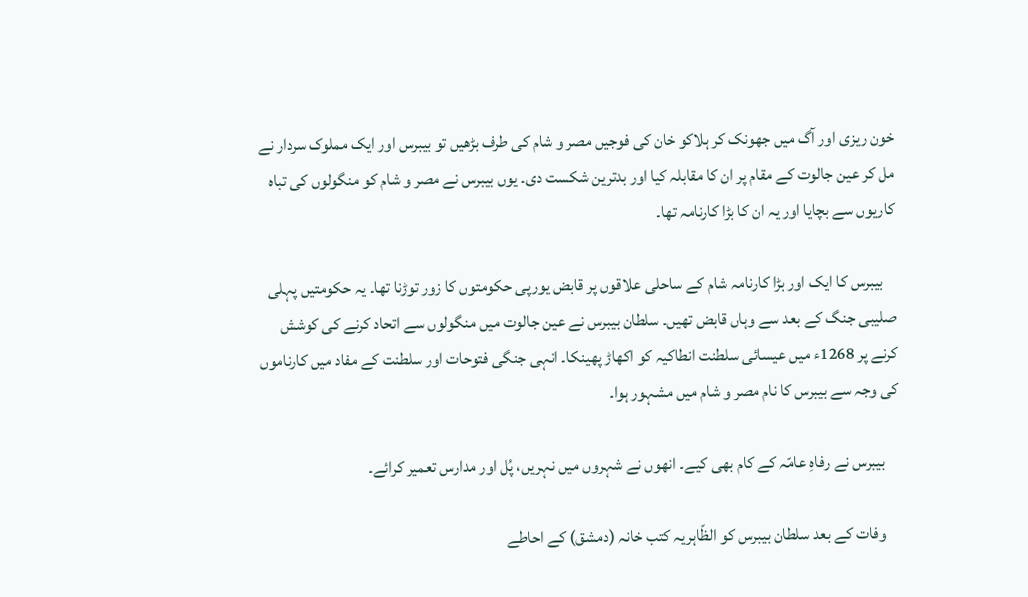خون ریزی اور آگ میں جھونک کر ہلاکو خان کی فوجیں مصر و شام کی طرف بڑھیں تو بیبرس اور ایک مملوک سردار نے مل کر عین جالوت کے مقام پر ان کا مقابلہ کیا اور بدترین شکست دی۔ یوں بیبرس نے مصر و شام کو منگولوں کی تباہ کاریوں سے بچایا اور یہ ان کا بڑا کارنامہ تھا۔

    بیبرس کا ایک اور بڑا کارنامہ شام کے ساحلی علاقوں پر قابض یورپی حکومتوں کا زور توڑنا تھا۔ یہ حکومتیں پہلی صلیبی جنگ کے بعد سے وہاں قابض تھیں۔ سلطان بیبرس نے عین جالوت میں منگولوں سے اتحاد کرنے کی کوشش کرنے پر 1268ء میں عیسائی سلطنت انطاکیہ کو اکھاڑ پھینکا۔ انہی جنگی فتوحات اور سلطنت کے مفاد میں‌ کارناموں کی وجہ سے بیبرس کا نام مصر و شام میں مشہور ہوا۔

    بیبرس نے رفاہِ عامّہ کے کام بھی کیے۔ انھوں نے شہروں میں نہریں، پُل اور مدارس تعمیر کرائے۔

    وفات کے بعد سلطان بیبرس کو الظّاہریہ کتب خانہ (دمشق) کے احاطے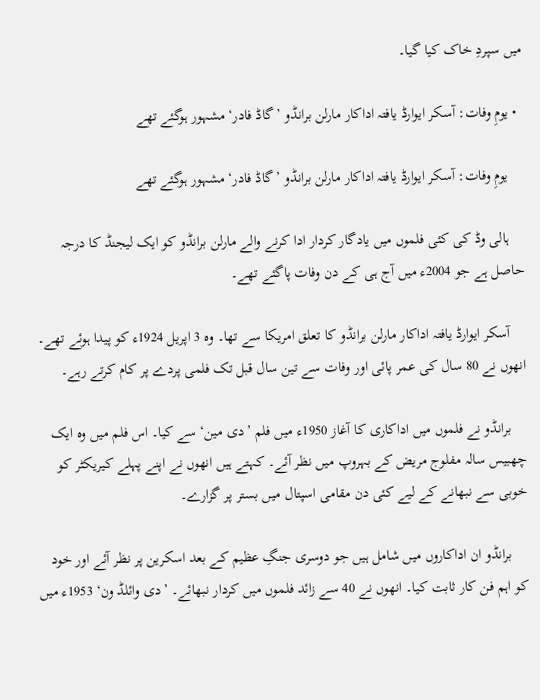میں سپردِ خاک کیا گیا۔

  • یومِ وفات: آسکر ایوارڈ یافتہ اداکار مارلن برانڈو ’گاڈ فادر‘ مشہور ہوگئے تھے

    یومِ وفات: آسکر ایوارڈ یافتہ اداکار مارلن برانڈو ’گاڈ فادر‘ مشہور ہوگئے تھے

    ہالی وڈ کی کئی فلموں میں یادگار کردار ادا کرنے والے مارلن برانڈو کو ایک لیجنڈ کا درجہ حاصل ہے جو 2004ء میں آج ہی کے دن وفات پاگئے تھے۔

    آسکر ایوارڈ یافتہ اداکار مارلن برانڈو کا تعلق امریکا سے تھا۔ وہ 3 اپریل 1924ء کو پیدا ہوئے تھے۔ انھوں نے 80 سال کی عمر پائی اور وفات سے تین سال قبل تک فلمی پردے پر کام کرتے رہے۔

    برانڈو نے فلموں میں اداکاری کا آغاز 1950ء میں فلم ’دی مین‘ سے کیا۔ اس فلم میں وہ ایک چھبیس سالہ مفلوج مریض کے بہروپ میں نظر آئے۔ کہتے ہیں انھوں نے اپنے پہلے کیریکٹر کو خوبی سے نبھانے کے لیے کئی دن مقامی اسپتال میں بستر پر گزارے۔

    برانڈو ان اداکاروں میں شامل ہیں‌ جو دوسری جنگِ عظیم کے بعد اسکرین پر نظر آئے اور خود کو اہم فن کار ثابت کیا۔ انھوں نے 40 سے زائد فلموں میں کردار نبھائے۔ ’دی وائلڈ ون‘ 1953ء میں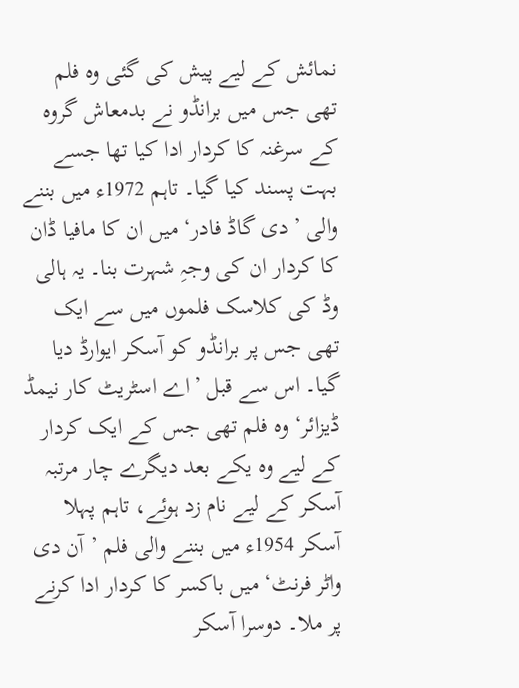نمائش کے لیے پیش کی گئی وہ فلم تھی جس میں برانڈو نے بدمعاش گروہ کے سرغنہ کا کردار ادا کیا تھا جسے بہت پسند کیا گیا۔ تاہم 1972ء میں بننے والی ’دی گاڈ فادر‘ میں ان کا مافیا ڈان کا کردار ان کی وجہِ‌ شہرت بنا۔ یہ ہالی وڈ کی کلاسک فلموں میں سے ایک تھی جس پر برانڈو کو آسکر ایوارڈ دیا گیا۔ اس سے قبل ’اے اسٹریٹ کار نیمڈ ڈیزائر‘ وہ فلم تھی جس کے ایک کردار کے لیے وہ یکے بعد دیگرے چار مرتبہ آسکر کے لیے نام زد ہوئے، تاہم پہلا آسکر 1954ء میں بننے والی فلم ’آن دی واٹر فرنٹ‘ میں باکسر کا کردار ادا کرنے پر ملا۔ دوسرا آسکر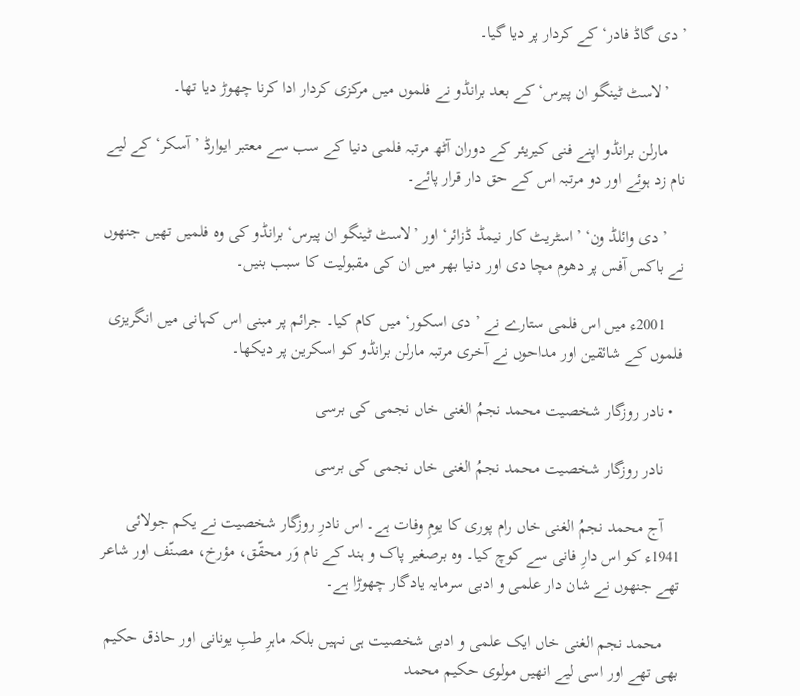’دی گاڈ فادر‘ کے کردار پر دیا گیا۔

    ’لاسٹ ٹینگو ان پیرس‘ کے بعد برانڈو نے فلموں میں مرکزی کردار ادا کرنا چھوڑ دیا تھا۔

    مارلن برانڈو اپنے فنی کیریئر کے دوران آٹھ مرتبہ فلمی دنیا کے سب سے معتبر ایوارڈ ’آسکر‘ کے لیے نام زد ہوئے اور دو مرتبہ اس کے حق دار قرار پائے۔

    ’دی وائلڈ ون‘ ’اسٹریٹ کار نیمڈ ڈزائر‘ اور ’لاسٹ ٹینگو ان پیرس‘ برانڈو کی وہ فلمیں‌ تھیں جنھوں‌ نے باکس آفس پر دھوم مچا دی اور دنیا بھر میں ان کی مقبولیت کا سبب بنیں۔

    2001ء میں اس فلمی ستارے نے ’دی اسکور‘ میں کام کیا۔ جرائم پر مبنی اس کہانی میں انگریزی فلموں کے شائقین اور مداحوں نے آخری مرتبہ مارلن برانڈو کو اسکرین پر دیکھا۔

  • نادر روزگار شخصیت محمد نجمُ الغنی خاں نجمی کی برسی

    نادر روزگار شخصیت محمد نجمُ الغنی خاں نجمی کی برسی

    آج محمد نجمُ الغنی خاں رام پوری کا یومِ‌ وفات ہے۔ اس نادرِ‌ روزگار شخصیت نے یکم جولائی 1941ء کو اس دارِ فانی سے کوچ کیا۔ وہ برصغیر پاک و ہند کے نام وَر محقّق، مؤرخ، مصنّف اور شاعر تھے جنھوں نے شان دار علمی و ادبی سرمایہ یادگار چھوڑا ہے۔

    محمد نجم الغنی خاں ایک علمی و ادبی شخصیت ہی نہیں بلکہ ماہرِ طبِ یونانی اور حاذق حکیم بھی تھے اور اسی لیے انھیں مولوی حکیم محمد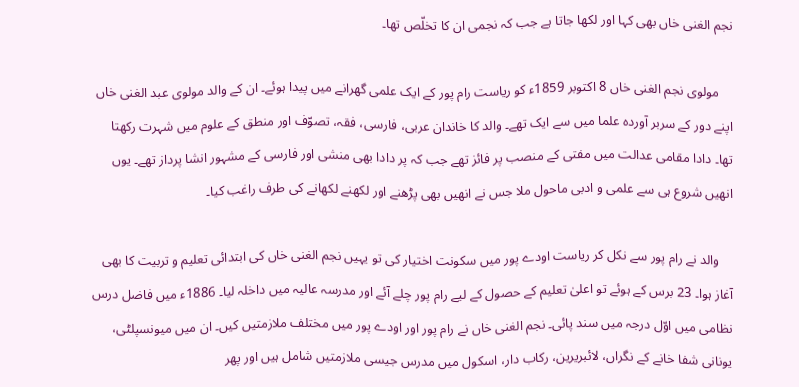نجم الغنی خاں بھی کہا اور لکھا جاتا ہے جب کہ نجمی ان کا تخلّص تھا۔

    مولوی نجم الغنی خاں 8 اکتوبر 1859ء کو ریاست رام پور کے ایک علمی گھرانے میں پیدا ہوئے۔ ان کے والد مولوی عبد الغنی خاں اپنے دور کے سربر آوردہ علما میں سے ایک تھے۔ والد کا خاندان عربی، فارسی، فقہ، تصوّف اور منطق کے علوم میں شہرت رکھتا تھا۔ دادا مقامی عدالت میں مفتی کے منصب پر فائز تھے جب کہ پر دادا بھی منشی اور فارسی کے مشہور انشا پرداز تھے۔ یوں انھیں شروع ہی سے علمی و ادبی ماحول ملا جس نے انھیں بھی پڑھنے اور لکھنے لکھانے کی طرف راغب کیا۔

    والد نے رام پور سے نکل کر ریاست اودے پور میں سکونت اختیار کی تو یہیں نجم الغنی خاں کی ابتدائی تعلیم و تربیت کا بھی آغاز ہوا۔ 23 برس کے ہوئے تو اعلیٰ تعلیم کے حصول کے لیے رام پور چلے آئے اور مدرسہ عالیہ میں داخلہ لیا۔ 1886ء میں فاضل درس نظامی میں اوّل درجہ میں‌ سند پائی۔ نجم الغنی خاں نے رام پور اور اودے پور میں مختلف ملازمتیں کیں۔ ان میں میونسپلٹی، یونانی شفا خانے کے نگراں، لائبریرین، رکاب دار، اسکول میں مدرس جیسی ملازمتیں شامل ہیں اور پھر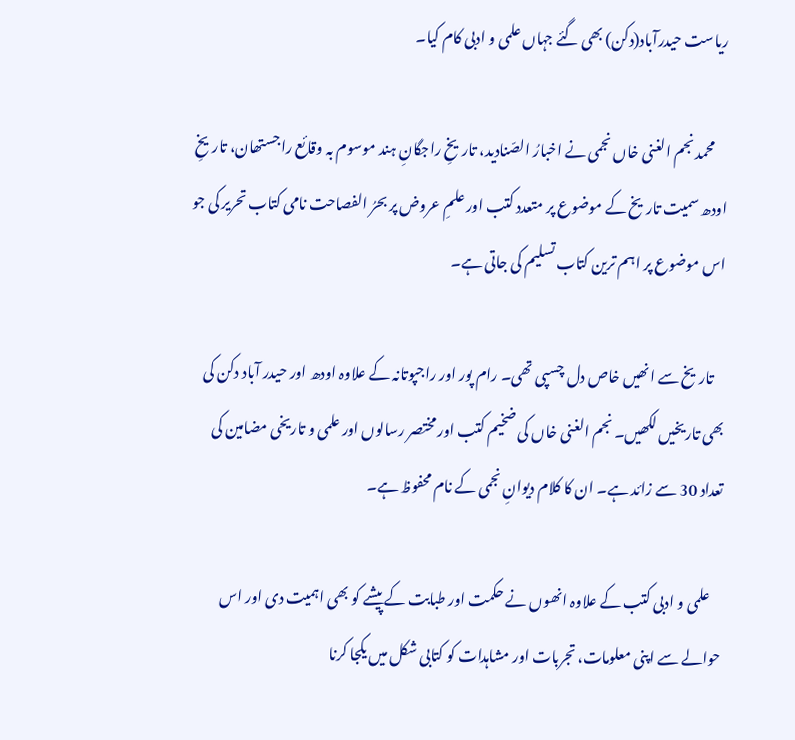ریاست حیدرآباد(دکن) بھی گئے جہاں علمی و ادبی کام کیا۔

    محمد نجم الغنی خاں نجمی نے اخبارُ الصّنادید، تاریخِ راجگانِ ہند موسوم بہ وقائع راجستھان، تاریخِ اودھ سمیت تاریخ کے موضوع پر متعدد کتب اور علمِ عروض پر بحرُ الفصاحت نامی کتاب تحریر کی جو اس موضوع پر اہم ترین کتاب تسلیم کی جاتی ہے۔

    تاریخ سے انھیں خاص دل چسپی تھی۔ رام پور اور راجپوتانہ کے علاوہ اودھ اور حیدر آباد دکن کی بھی تاریخیں لکھیں۔ نجم الغنی خاں کی ضخیم کتب اور مختصر رسالوں اور علمی و تاریخی مضامین کی تعداد 30 سے زائد ہے۔ ان کا کلام دیوانِ نجمی کے نام محفوظ ہے۔

    علمی و ادبی کتب کے علاوہ انھوں نے حکمت اور طبابت کے پیشے کو بھی اہمیت دی اور اس حوالے سے اپنی معلومات، تجربات اور مشاہدات کو کتابی شکل میں یکجا کرنا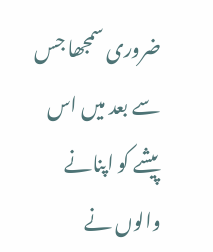ضروری سمجھا جس سے بعد میں اس پیشے کو اپنانے والوں نے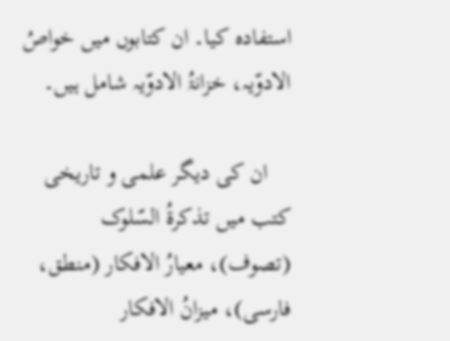استفادہ کیا۔ ان کتابوں میں خواصُ الادوّیہ، خزانۃُ الادوّیہ شامل ہیں۔

    ان کی دیگر علمی و تاریخی کتب میں تذکرۃُ السّلوک (تصوف)، معیارُ الافکار (منطق، فارسی)، میزانُ الافکار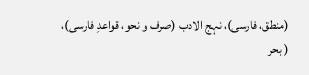(منطق، فارسی)، نہج الادب (صرف و نحو، قواعدِ فارسی)، ( بحر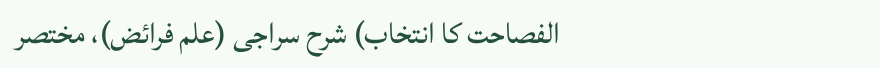الفصاحت کا انتخاب) شرح سراجی (علم فرائض)، مختصر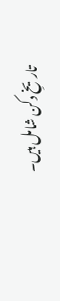تاریخِ دکن شامل ہیں۔